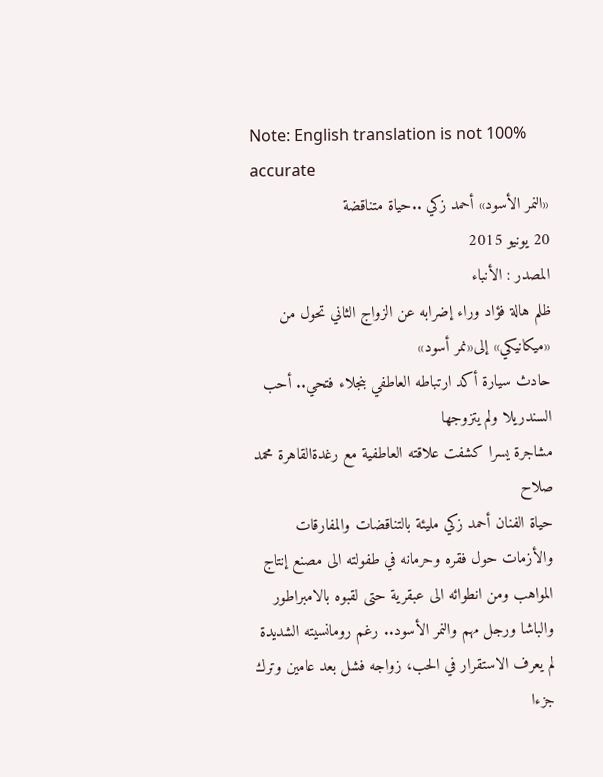Note: English translation is not 100% accurate
«النمر الأسود» أحمد زكي ..حياة متناقضة
20 يونيو 2015
المصدر : الأنباء
ظلم هالة فؤاد وراء إضرابه عن الزواج الثاني تحول من «ميكانيكي» إلى«نمر أسود»
حادث سيارة أكد ارتباطه العاطفي بنجلاء فتحي.. أحب السندريلا ولم يتزوجها
مشاجرة يسرا كشفت علاقته العاطفية مع رغدةالقاهرة محمد صلاح
حياة الفنان أحمد زكي مليئة بالتناقضات والمفارقات والأزمات حول فقره وحرمانه في طفولته الى مصنع إنتاج المواهب ومن انطوائه الى عبقرية حتى لقبوه بالامبراطور والباشا ورجل مهم والنمر الأسود.. رغم رومانسيته الشديدة لم يعرف الاستقرار في الحب، زواجه فشل بعد عامين وترك جزءا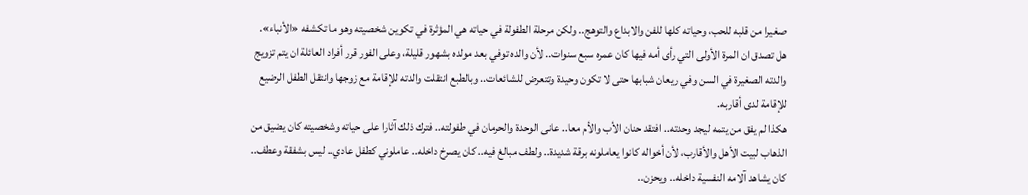صغيرا من قلبه للحب، وحياته كلها للفن والابداع والتوهج.. ولكن مرحلة الطفولة في حياته هي المؤثرة في تكوين شخصيته وهو ما تكشفه «الأنباء».
هل تصدق ان المرة الأولى التي رأى أمه فيها كان عمره سبع سنوات.. لأن والده توفي بعد مولده بشهور قليلة، وعلى الفور قرر أفراد العائلة ان يتم تزويج والدته الصغيرة في السن وفي ريعان شبابها حتى لا تكون وحيدة وتتعرض للشائعات.. وبالطبع انتقلت والدته للإقامة مع زوجها وانتقل الطفل الرضيع للإقامة لدى أقاربه.
هكذا لم يفق من يتمه ليجد وحدته.. افتقد حنان الأب والأم معا.. عانى الوحدة والحرمان في طفولته.. فترك ذلك آثارا على حياته وشخصيته كان يضيق من الذهاب لبيت الأهل والأقارب، لأن أخواله كانوا يعاملونه برقة شديدة.. ولطف مبالغ فيه.. كان يصرخ داخله.. عاملوني كطفل عادي.. ليس بشفقة وعطف.. كان يشاهد آلامه النفسية داخله.. ويحزن..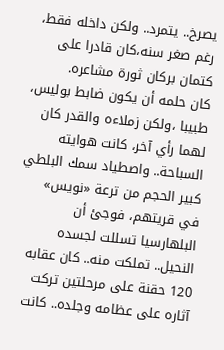يصرخ.. يتمرد.. ولكن داخله فقط، رغم صغر سنه،كان قادرا على كتمان بركان ثورة مشاعره.
كان حلمه أن يكون ضابط بوليس، طبيبا ،ولكن زملاءه والقدر كان لهما رأي آخر، كانت هوايته السباحة.. واصطياد سمك البلطي كبير الحجم من ترعة «نويس» في قريتهم، فوجئ أن البلهارسيا تسللت لجسده النحيل.. تملكت منه.. كان عقابه 120 حقنة على مرحلتين تركت آثاره على عظامه وجلده.. كانت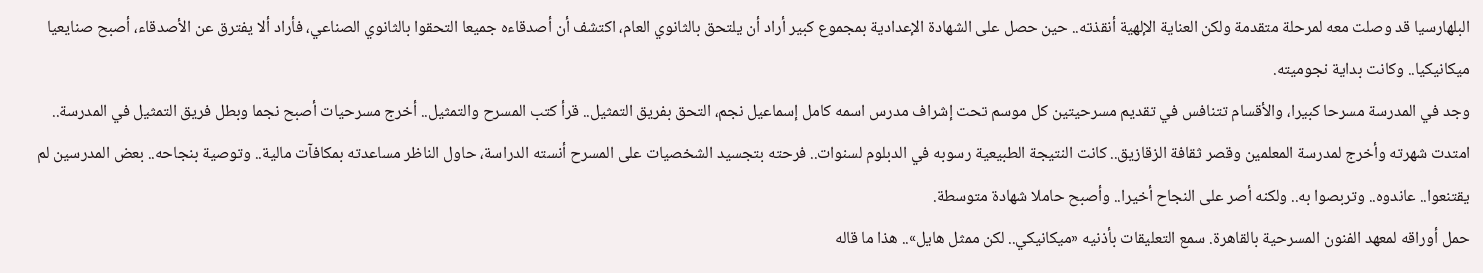البلهارسيا قد وصلت معه لمرحلة متقدمة ولكن العناية الإلهية أنقذته.. حين حصل على الشهادة الإعدادية بمجموع كبير أراد أن يلتحق بالثانوي العام، اكتشف أن أصدقاءه جميعا التحقوا بالثانوي الصناعي، فأراد ألا يفترق عن الأصدقاء، أصبح صنايعيا ميكانيكيا.. وكانت بداية نجوميته.
وجد في المدرسة مسرحا كبيرا، والأقسام تتنافس في تقديم مسرحيتين كل موسم تحت إشراف مدرس اسمه كامل إسماعيل نجم، التحق بفريق التمثيل.. قرأ كتب المسرح والتمثيل.. أخرج مسرحيات أصبح نجما وبطل فريق التمثيل في المدرسة.. امتدت شهرته وأخرج لمدرسة المعلمين وقصر ثقافة الزقازيق.. كانت النتيجة الطبيعية رسوبه في الدبلوم لسنوات.. فرحته بتجسيد الشخصيات على المسرح أنسته الدراسة، حاول الناظر مساعدته بمكافآت مالية.. وتوصية بنجاحه.. بعض المدرسين لم يقتنعوا.. عاندوه.. وتربصوا به.. ولكنه أصر على النجاح أخيرا.. وأصبح حاملا شهادة متوسطة.
حمل أوراقه لمعهد الفنون المسرحية بالقاهرة. سمع التعليقات بأذنيه «ميكانيكي.. لكن ممثل هايل».. هذا ما قاله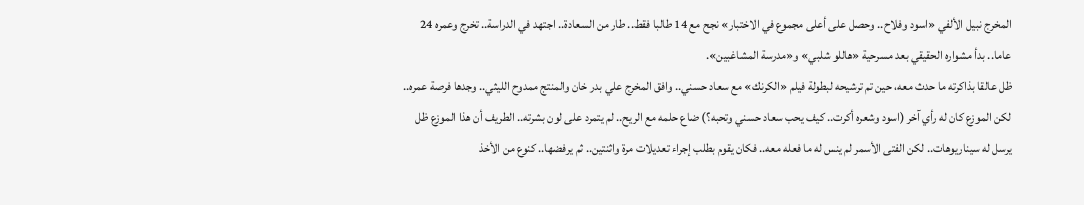المخرج نبيل الألفي «اسود وفلاح.. وحصل على أعلى مجموع في الاختبار» نجح مع 14 طالبا فقط.. طار من السعادة.. اجتهد في الدراسة.. تخرج وعمره 24 عاما.. بدأ مشواره الحقيقي بعد مسرحية «هاللو شلبي» و«مدرسة المشاغبين».
ظل عالقا بذاكرته ما حدث معه، حين تم ترشيحه لبطولة فيلم «الكرنك» مع سعاد حسني.. وافق المخرج علي بدر خان والمنتج ممدوح الليثي.. وجدها فرصة عمره.. لكن الموزع كان له رأي آخر (اسود وشعره أكرت.. كيف يحب سعاد حسني وتحبه؟) ضاع حلمه مع الريح.. لم يتمرد على لون بشرته.. الطريف أن هذا الموزع ظل يرسل له سيناريوهات.. لكن الفتى الأسمر لم ينس له ما فعله معه.. فكان يقوم بطلب إجراء تعديلات مرة واثنتين.. ثم يرفضها.. كنوع من الأخذ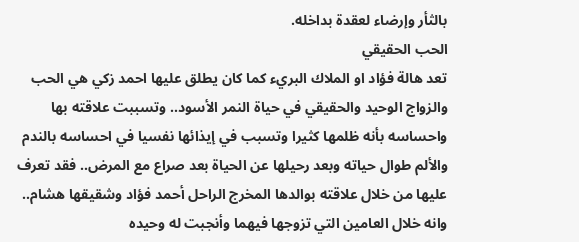بالثأر وإرضاء لعقدة بداخله.
الحب الحقيقي
تعد هالة فؤاد او الملاك البريء كما كان يطلق عليها احمد زكي هي الحب والزواج الوحيد والحقيقي في حياة النمر الأسود.. وتسببت علاقته بها واحساسه بأنه ظلمها كثيرا وتسبب في إيذائها نفسيا في احساسه بالندم والألم طوال حياته وبعد رحيلها عن الحياة بعد صراع مع المرض.. فقد تعرف عليها من خلال علاقته بوالدها المخرج الراحل أحمد فؤاد وشقيقها هشام.. وانه خلال العامين التي تزوجها فيهما وأنجبت له وحيده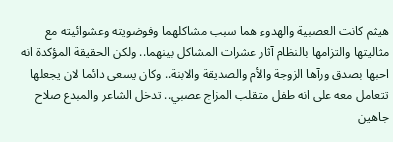هيثم كانت العصبية والهدوء هما سبب مشاكلهما وفوضويته وعشوائيته مع مثاليتها والتزامها بالنظام آثار عشرات المشاكل بينهما.. ولكن الحقيقة المؤكدة انه احبها بصدق ورآها الزوجة والأم والصديقة والابنة.. وكان يسعى دائما لان يجعلها تتعامل معه على انه طفل متقلب المزاج عصبي.. تدخل الشاعر والمبدع صلاح جاهين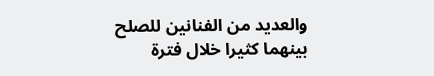والعديد من الفنانين للصلح بينهما كثيرا خلال فترة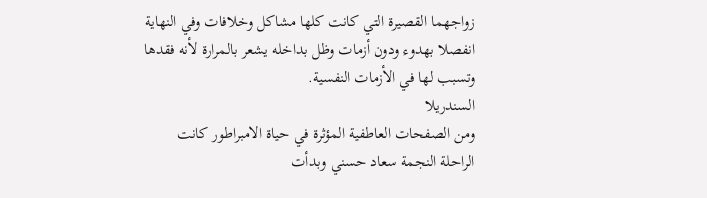زواجهما القصيرة التي كانت كلها مشاكل وخلافات وفي النهاية انفصلا بهدوء ودون أزمات وظل بداخله يشعر بالمرارة لأنه فقدها وتسبب لها في الأزمات النفسية.
السندريلا
ومن الصفحات العاطفية المؤثرة في حياة الامبراطور كانت الراحلة النجمة سعاد حسني وبدأت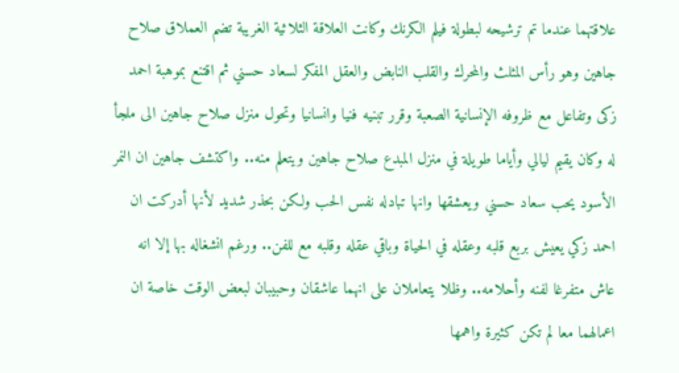علاقتهما عندما تم ترشيحه لبطولة فيلم الكرنك وكانت العلاقة الثلاثية الغريبة تضم العملاق صلاح جاهين وهو رأس المثلث والمحرك والقلب النابض والعقل المفكر لسعاد حسني ثم اقتنع بموهبة احمد زكى وتفاعل مع ظروفه الإنسانية الصعبة وقرر تبنيه فنيا وانسانيا وتحول منزل صلاح جاهين الى ملجأ له وكان يقيم ليالي وأياما طويلة في منزل المبدع صلاح جاهين ويتعلم منه.. واكتشف جاهين ان النمر الأسود يحب سعاد حسني ويعشقها وانها تبادله نفس الحب ولكن بحذر شديد لأنها أدركت ان احمد زكي يعيش بربع قلبه وعقله في الحياة وباقي عقله وقلبه مع للفن.. ورغم انشغاله بها إلا انه عاش متفرغا لفنه وأحلامه.. وظلا يتعاملان على انهما عاشقان وحبيبان لبعض الوقت خاصة ان اعمالهما معا لم تكن كثيرة واهمها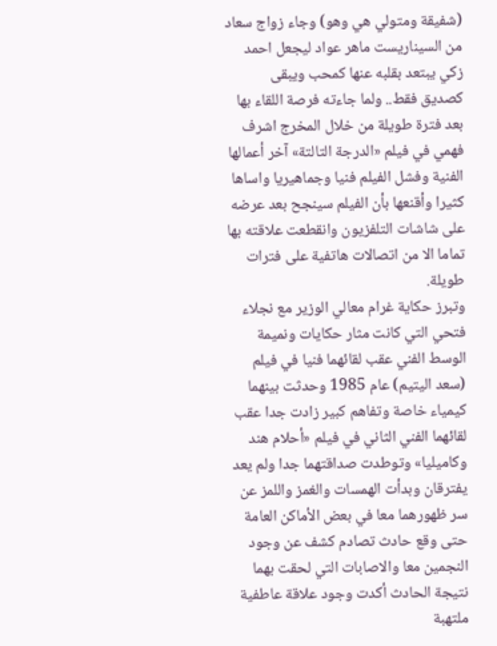(شفيقة ومتولي هي وهو) وجاء زواج سعاد من السيناريست ماهر عواد ليجعل احمد زكي يبتعد بقلبه عنها كمحب ويبقى كصديق فقط.. ولما جاءته فرصة اللقاء بها بعد فترة طويلة من خلال المخرج اشرف فهمي في فيلم «الدرجة التالتة» آخر أعمالها الفنية وفشل الفيلم فنيا وجماهيريا واساها كثيرا وأقنعها بأن الفيلم سينجح بعد عرضه على شاشات التلفزيون وانقطعت علاقته بها تماما الا من اتصالات هاتفية على فترات طويلة.
وتبرز حكاية غرام معالي الوزير مع نجلاء فتحي التي كانت مثار حكايات ونميمة الوسط الفني عقب لقائهما فنيا في فيلم (سعد اليتيم) عام 1985 وحدثت بينهما كيمياء خاصة وتفاهم كبير زادت جدا عقب لقائهما الفني الثاني في فيلم «أحلام هند وكاميليا» وتوطدت صداقتهما جدا ولم يعد يفترقان وبدأت الهمسات والغمز واللمز عن سر ظهورهما معا في بعض الأماكن العامة حتى وقع حادث تصادم كشف عن وجود النجمين معا والاصابات التي لحقت بهما نتيجة الحادث أكدت وجود علاقة عاطفية ملتهبة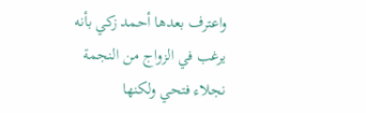واعترف بعدها أحمد زكي بأنه يرغب في الزواج من النجمة نجلاء فتحي ولكنها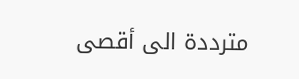مترددة الى أقصى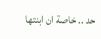حد .. خاصة ان ابنتها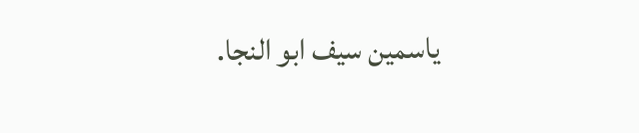ياسمين سيف ابو النجا.